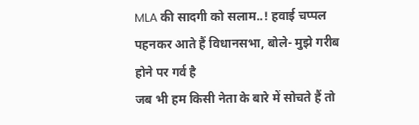MLA की सादगी को सलाम..! हवाई चप्पल पहनकर आते हैं विधानसभा, बोले- मुझे गरीब होने पर गर्व है
जब भी हम किसी नेता के बारे में सोचते हैं तो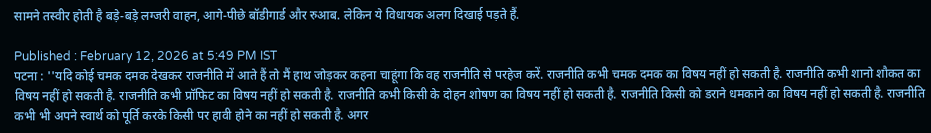सामने तस्वीर होती है बड़े-बड़े लग्जरी वाहन, आगे-पीछे बॉडीगार्ड और रुआब. लेकिन ये विधायक अलग दिखाई पड़ते हैं.

Published : February 12, 2026 at 5:49 PM IST
पटना : ''यदि कोई चमक दमक देखकर राजनीति में आते हैं तो मैं हाथ जोड़कर कहना चाहूंगा कि वह राजनीति से परहेज करें. राजनीति कभी चमक दमक का विषय नहीं हो सकती है. राजनीति कभी शानो शौकत का विषय नहीं हो सकती है. राजनीति कभी प्रॉफिट का विषय नहीं हो सकती है. राजनीति कभी किसी के दोहन शोषण का विषय नहीं हो सकती है. राजनीति किसी को डराने धमकाने का विषय नहीं हो सकती है. राजनीति कभी भी अपने स्वार्थ को पूर्ति करके किसी पर हावी होने का नहीं हो सकती है. अगर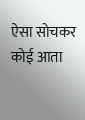ऐसा सोचकर कोई आता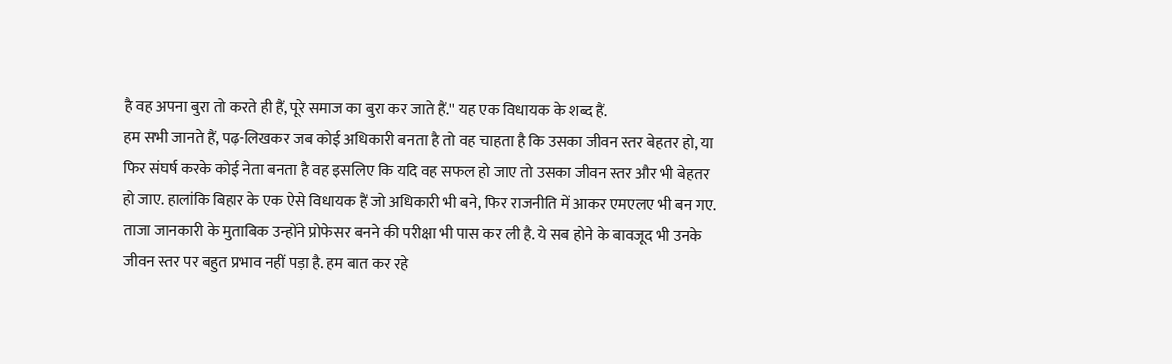है वह अपना बुरा तो करते ही हैं, पूरे समाज का बुरा कर जाते हैं.'' यह एक विधायक के शब्द हैं.
हम सभी जानते हैं, पढ़-लिखकर जब कोई अधिकारी बनता है तो वह चाहता है कि उसका जीवन स्तर बेहतर हो, या फिर संघर्ष करके कोई नेता बनता है वह इसलिए कि यदि वह सफल हो जाए तो उसका जीवन स्तर और भी बेहतर हो जाए. हालांकि बिहार के एक ऐसे विधायक हैं जो अधिकारी भी बने, फिर राजनीति में आकर एमएलए भी बन गए.
ताजा जानकारी के मुताबिक उन्होंने प्रोफेसर बनने की परीक्षा भी पास कर ली है. ये सब होने के बावजूद भी उनके जीवन स्तर पर बहुत प्रभाव नहीं पड़ा है. हम बात कर रहे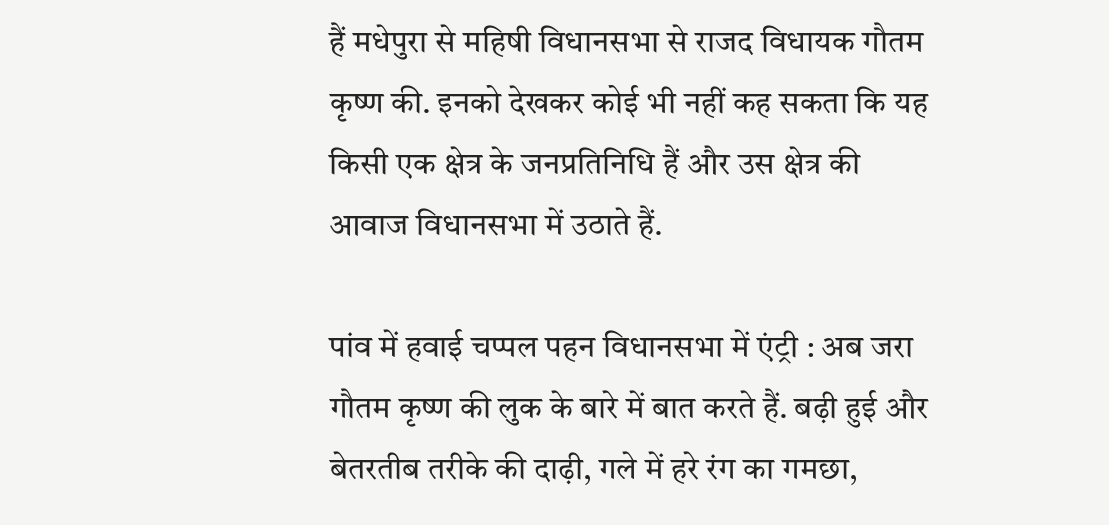हैं मधेपुरा से महिषी विधानसभा से राजद विधायक गौतम कृष्ण की. इनको देखकर कोई भी नहीं कह सकता कि यह किसी एक क्षेत्र के जनप्रतिनिधि हैं और उस क्षेत्र की आवाज विधानसभा में उठाते हैं.

पांव में हवाई चप्पल पहन विधानसभा में एंट्री : अब जरा गौतम कृष्ण की लुक के बारे में बात करते हैं. बढ़ी हुई और बेतरतीब तरीके की दाढ़ी, गले में हरे रंग का गमछा,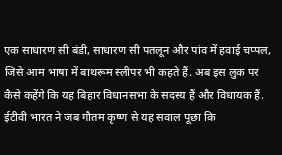एक साधारण सी बंडी, साधारण सी पतलून और पांव में हवाई चप्पल, जिसे आम भाषा में बाथरूम स्लीपर भी कहते हैं. अब इस लुक पर कैसे कहेंगे कि यह बिहार विधानसभा के सदस्य हैं और विधायक हैं.
ईटीवी भारत ने जब गौतम कृष्ण से यह सवाल पूछा कि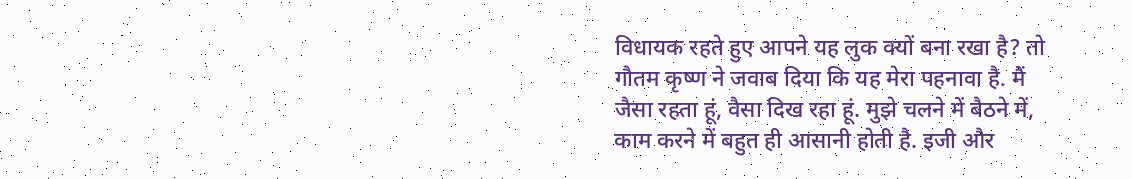विधायक रहते हुए आपने यह लुक क्यों बना रखा है? तो गौतम कृष्ण ने जवाब दिया कि यह मेरा पहनावा है. मैं जैसा रहता हूं, वैसा दिख रहा हूं. मुझे चलने में बैठने में, काम करने में बहुत ही आसानी होती है. इजी और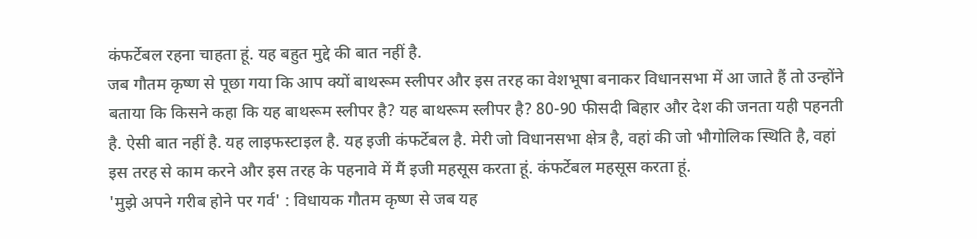कंफर्टेबल रहना चाहता हूं. यह बहुत मुद्दे की बात नहीं है.
जब गौतम कृष्ण से पूछा गया कि आप क्यों बाथरूम स्लीपर और इस तरह का वेशभूषा बनाकर विधानसभा में आ जाते हैं तो उन्होंने बताया कि किसने कहा कि यह बाथरूम स्लीपर है? यह बाथरूम स्लीपर है? 80-90 फीसदी बिहार और देश की जनता यही पहनती है. ऐसी बात नहीं है. यह लाइफस्टाइल है. यह इजी कंफर्टेबल है. मेरी जो विधानसभा क्षेत्र है, वहां की जो भौगोलिक स्थिति है, वहां इस तरह से काम करने और इस तरह के पहनावे में मैं इजी महसूस करता हूं. कंफर्टेबल महसूस करता हूं.
'मुझे अपने गरीब होने पर गर्व' : विधायक गौतम कृष्ण से जब यह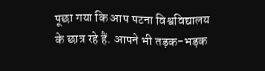पूछा गया कि आप पटना विश्वविद्यालय के छात्र रहे हैं. आपने भी तड़क-भड़क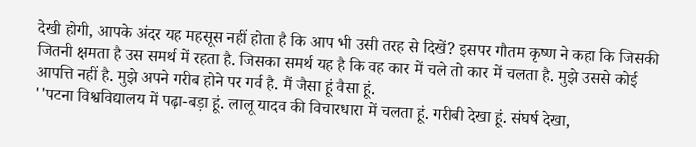देखी होगी, आपके अंदर यह महसूस नहीं होता है कि आप भी उसी तरह से दिखें? इसपर गौतम कृष्ण ने कहा कि जिसकी जितनी क्षमता है उस समर्थ में रहता है. जिसका समर्थ यह है कि वह कार में चले तो कार में चलता है. मुझे उससे कोई आपत्ति नहीं है. मुझे अपने गरीब होने पर गर्व है. मैं जैसा हूं वैसा हूं.
''पटना विश्वविद्यालय में पढ़ा-बड़ा हूं. लालू यादव की विचारधारा में चलता हूं. गरीबी देखा हूं. संघर्ष देखा,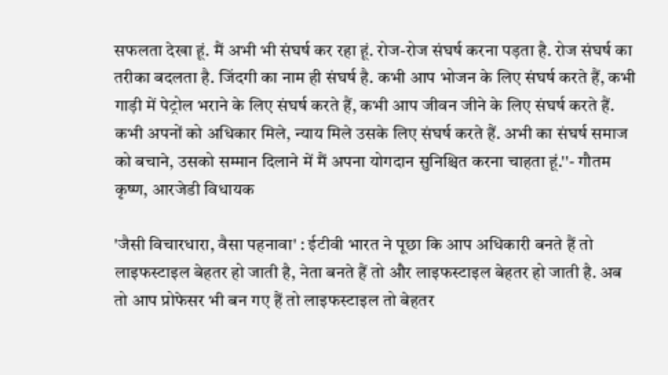सफलता देखा हूं. मैं अभी भी संघर्ष कर रहा हूं. रोज-रोज संघर्ष करना पड़ता है. रोज संघर्ष का तरीका बदलता है. जिंदगी का नाम ही संघर्ष है. कभी आप भोजन के लिए संघर्ष करते हैं, कभी गाड़ी में पेट्रोल भराने के लिए संघर्ष करते हैं, कभी आप जीवन जीने के लिए संघर्ष करते हैं. कभी अपनों को अधिकार मिले, न्याय मिले उसके लिए संघर्ष करते हैं. अभी का संघर्ष समाज को बचाने, उसको सम्मान दिलाने में मैं अपना योगदान सुनिश्चित करना चाहता हूं.''- गौतम कृष्ण, आरजेडी विधायक

'जैसी विचारधारा, वैसा पहनावा' : ईटीवी भारत ने पूछा कि आप अधिकारी बनते हैं तो लाइफस्टाइल बेहतर हो जाती है, नेता बनते हैं तो और लाइफस्टाइल बेहतर हो जाती है. अब तो आप प्रोफेसर भी बन गए हैं तो लाइफस्टाइल तो बेहतर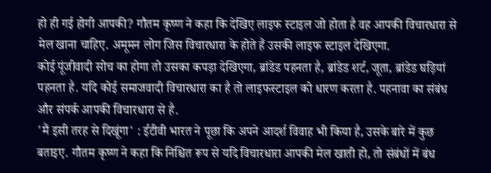हो ही गई होगी आपकी? गौतम कृष्ण ने कहा कि देखिए लाइफ स्टाइल जो होता है वह आपकी विचारधारा से मेल खाना चाहिए. अमूमन लोग जिस विचारधारा के होते हैं उसकी लाइफ स्टाइल देखिएगा.
कोई पूंजीवादी सोच का होगा तो उसका कपड़ा देखिएगा, ब्रांडेड पहनता है, ब्रांडेड शर्ट, जूता, ब्रांडेड घड़ियां पहनता है. यदि कोई समाजवादी विचारधारा का है तो लाइफस्टाइल को धारण करता है. पहनावा का संबंध और संपर्क आपकी विचारधारा से है.
'मैं इसी तरह से दिखूंगा' : ईटीवी भारत ने पूछा कि अपने आदर्श विवाह भी किया है, उसके बारे में कुछ बताइए. गौतम कृष्ण ने कहा कि निश्चित रूप से यदि विचारधारा आपकी मेल खाती हो, तो संबंधों में बंध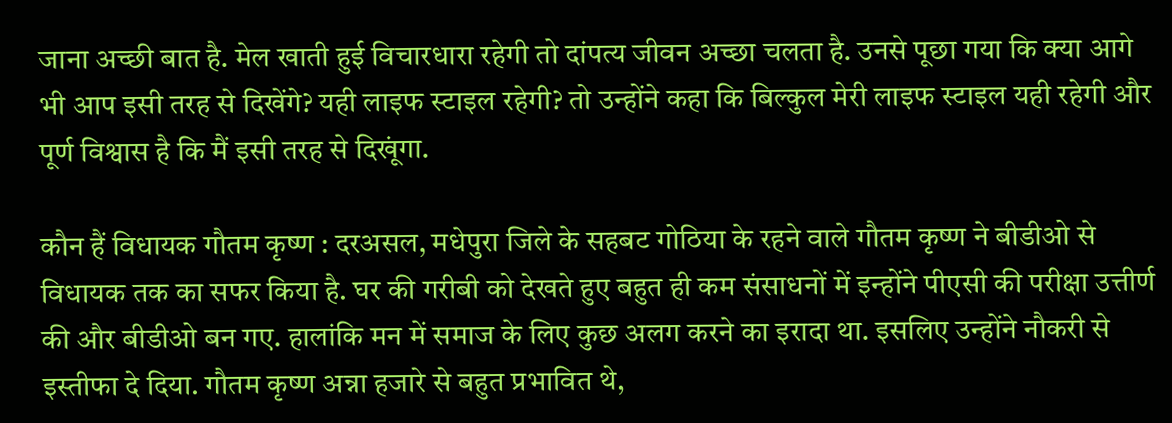जाना अच्छी बात है. मेल खाती हुई विचारधारा रहेगी तो दांपत्य जीवन अच्छा चलता है. उनसे पूछा गया कि क्या आगे भी आप इसी तरह से दिखेंगे? यही लाइफ स्टाइल रहेगी? तो उन्होंने कहा कि बिल्कुल मेरी लाइफ स्टाइल यही रहेगी और पूर्ण विश्वास है कि मैं इसी तरह से दिखूंगा.

कौन हैं विधायक गौतम कृष्ण : दरअसल, मधेपुरा जिले के सहबट गोठिया के रहने वाले गौतम कृष्ण ने बीडीओ से विधायक तक का सफर किया है. घर की गरीबी को देखते हुए बहुत ही कम संसाधनों में इन्होंने पीएसी की परीक्षा उत्तीर्ण की और बीडीओ बन गए. हालांकि मन में समाज के लिए कुछ अलग करने का इरादा था. इसलिए उन्होंने नौकरी से इस्तीफा दे दिया. गौतम कृष्ण अन्ना हजारे से बहुत प्रभावित थे,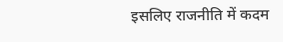इसलिए राजनीति में कदम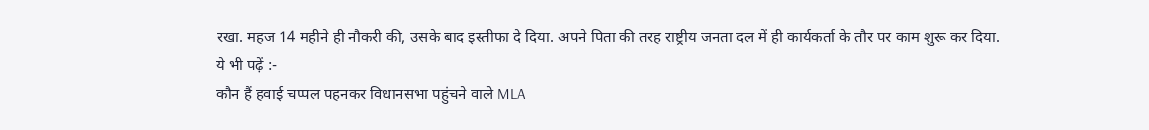रखा. महज 14 महीने ही नौकरी की, उसके बाद इस्तीफा दे दिया. अपने पिता की तरह राष्ट्रीय जनता दल में ही कार्यकर्ता के तौर पर काम शुरू कर दिया.
ये भी पढ़ें :-
कौन हैं हवाई चप्पल पहनकर विधानसभा पहुंचने वाले MLA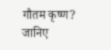गौतम कृष्ण? जानिए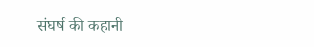संघर्ष की कहानी